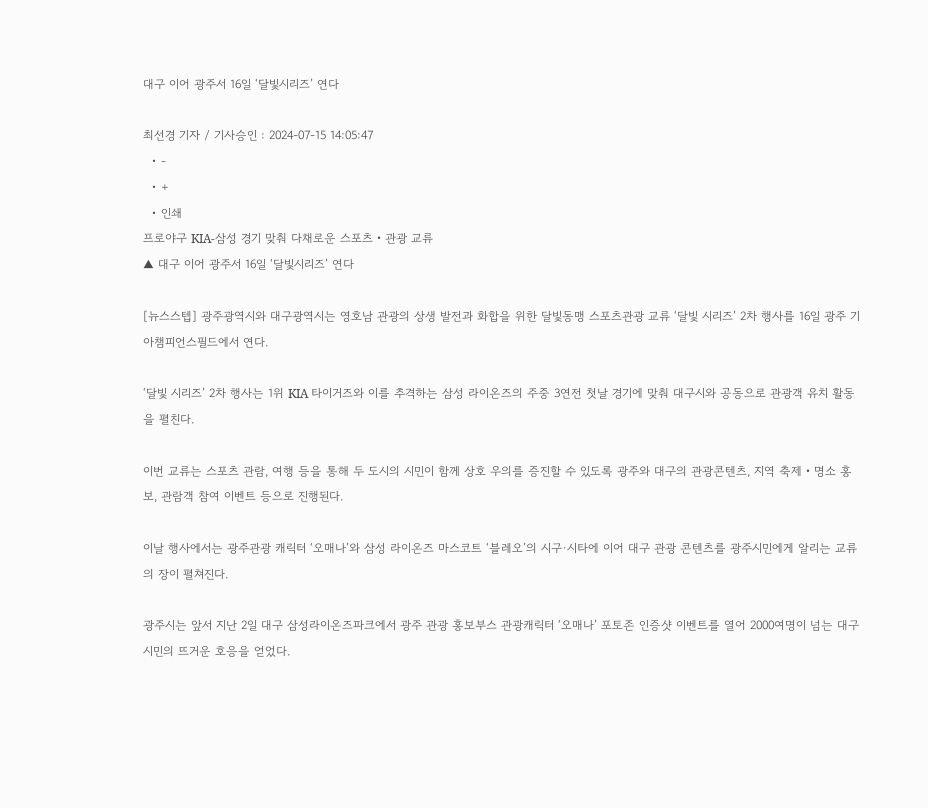대구 이어 광주서 16일 ‘달빛시리즈’ 연다

최선경 기자 / 기사승인 : 2024-07-15 14:05:47
  • -
  • +
  • 인쇄
프로야구 KIA-삼성 경기 맞춰 다채로운 스포츠‧관광 교류
▲ 대구 이어 광주서 16일 ‘달빛시리즈’ 연다

[뉴스스텝] 광주광역시와 대구광역시는 영호남 관광의 상생 발전과 화합을 위한 달빛동맹 스포츠관광 교류 ‘달빛 시리즈’ 2차 행사를 16일 광주 기아챔피언스필드에서 연다.

‘달빛 시리즈’ 2차 행사는 1위 KIA 타이거즈와 이를 추격하는 삼성 라이온즈의 주중 3연전 첫날 경기에 맞춰 대구시와 공동으로 관광객 유치 활동을 펼친다.

이번 교류는 스포츠 관람, 여행 등을 통해 두 도시의 시민이 함께 상호 우의를 증진할 수 있도록 광주와 대구의 관광콘텐츠, 지역 축제‧명소 홍보, 관람객 참여 이벤트 등으로 진행된다.

이날 행사에서는 광주관광 캐릭터 ‘오매나’와 삼성 라이온즈 마스코트 ‘블레오’의 시구·시타에 이어 대구 관광 콘텐츠를 광주시민에게 알리는 교류의 장이 펼쳐진다.

광주시는 앞서 지난 2일 대구 삼성라이온즈파크에서 광주 관광 홍보부스 관광캐릭터 ‘오매나’ 포토존 인증샷 이벤트를 열어 2000여명이 넘는 대구시민의 뜨거운 호응을 얻었다.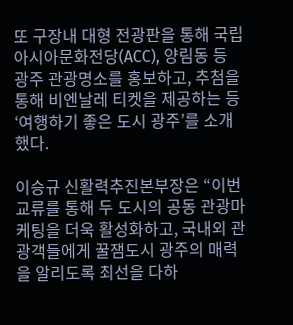또 구장내 대형 전광판을 통해 국립아시아문화전당(ACC), 양림동 등 광주 관광명소를 홍보하고, 추첨을 통해 비엔날레 티켓을 제공하는 등 ‘여행하기 좋은 도시 광주’를 소개했다.

이승규 신활력추진본부장은 “이번 교류를 통해 두 도시의 공동 관광마케팅을 더욱 활성화하고, 국내외 관광객들에게 꿀잼도시 광주의 매력을 알리도록 최선을 다하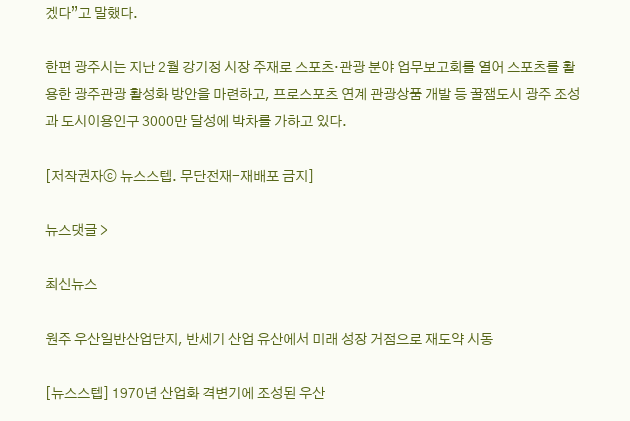겠다”고 말했다.

한편 광주시는 지난 2월 강기정 시장 주재로 스포츠‧관광 분야 업무보고회를 열어 스포츠를 활용한 광주관광 활성화 방안을 마련하고, 프로스포츠 연계 관광상품 개발 등 꿀잼도시 광주 조성과 도시이용인구 3000만 달성에 박차를 가하고 있다.

[저작권자ⓒ 뉴스스텝. 무단전재-재배포 금지]

뉴스댓글 >

최신뉴스

원주 우산일반산업단지, 반세기 산업 유산에서 미래 성장 거점으로 재도약 시동

[뉴스스텝] 1970년 산업화 격변기에 조성된 우산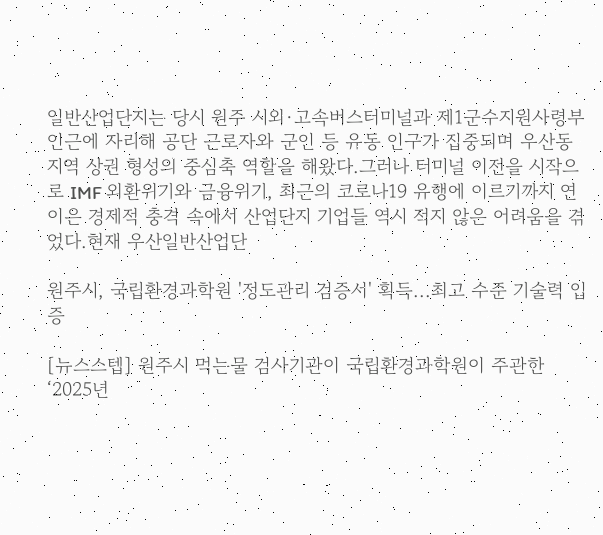일반산업단지는 당시 원주 시외·고속버스터미널과 제1군수지원사령부 인근에 자리해 공단 근로자와 군인 등 유동 인구가 집중되며 우산동 지역 상권 형성의 중심축 역할을 해왔다.그러나 터미널 이전을 시작으로 IMF 외환위기와 금융위기, 최근의 코로나19 유행에 이르기까지 연이은 경제적 충격 속에서 산업단지 기업들 역시 적지 않은 어려움을 겪었다.현재 우산일반산업단

원주시, 국립환경과학원 '정도관리 검증서' 획득...최고 수준 기술력 입증

[뉴스스텝] 원주시 먹는물 검사기관이 국립환경과학원이 주관한 ‘2025년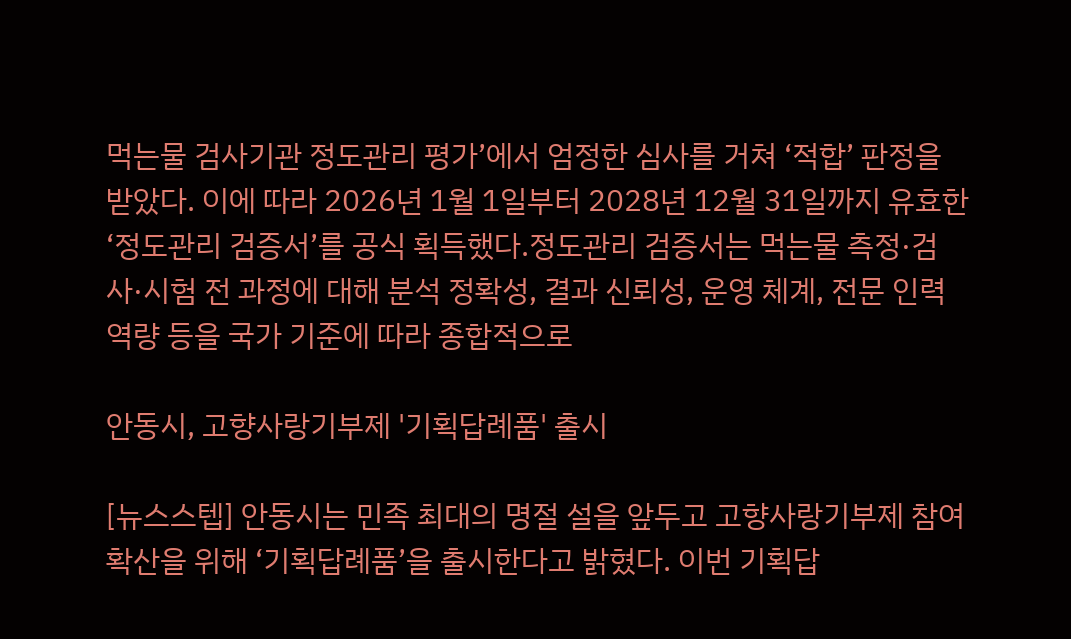먹는물 검사기관 정도관리 평가’에서 엄정한 심사를 거쳐 ‘적합’ 판정을 받았다. 이에 따라 2026년 1월 1일부터 2028년 12월 31일까지 유효한 ‘정도관리 검증서’를 공식 획득했다.정도관리 검증서는 먹는물 측정·검사·시험 전 과정에 대해 분석 정확성, 결과 신뢰성, 운영 체계, 전문 인력 역량 등을 국가 기준에 따라 종합적으로

안동시, 고향사랑기부제 '기획답례품' 출시

[뉴스스텝] 안동시는 민족 최대의 명절 설을 앞두고 고향사랑기부제 참여 확산을 위해 ‘기획답례품’을 출시한다고 밝혔다. 이번 기획답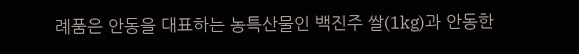례품은 안동을 대표하는 농특산물인 백진주 쌀(1kg)과 안동한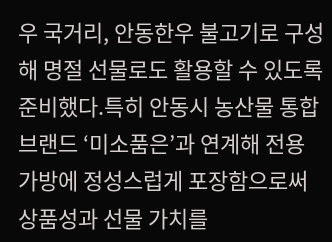우 국거리, 안동한우 불고기로 구성해 명절 선물로도 활용할 수 있도록 준비했다.특히 안동시 농산물 통합브랜드 ‘미소품은’과 연계해 전용 가방에 정성스럽게 포장함으로써 상품성과 선물 가치를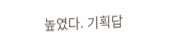높였다. 기획답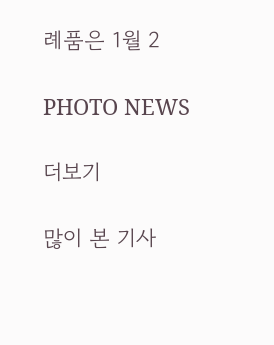례품은 1월 2

PHOTO NEWS

더보기

많이 본 기사